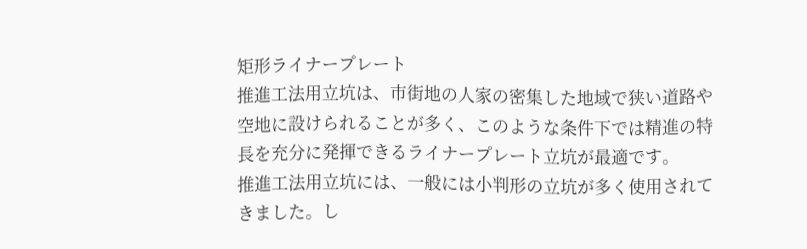矩形ライナープレート
推進工法用立坑は、市街地の人家の密集した地域で狭い道路や空地に設けられることが多く、このような条件下では精進の特長を充分に発揮できるライナープレート立坑が最適です。
推進工法用立坑には、一般には小判形の立坑が多く使用されてきました。し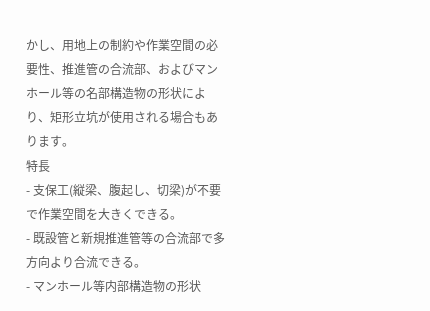かし、用地上の制約や作業空間の必要性、推進管の合流部、およびマンホール等の名部構造物の形状により、矩形立坑が使用される場合もあります。
特長
- 支保工(縦梁、腹起し、切梁)が不要で作業空間を大きくできる。
- 既設管と新規推進管等の合流部で多方向より合流できる。
- マンホール等内部構造物の形状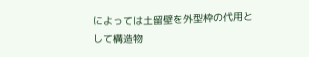によっては土留壁を外型枠の代用として構造物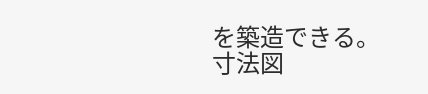を築造できる。
寸法図